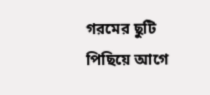গরমের ছুটি পিছিয়ে আগে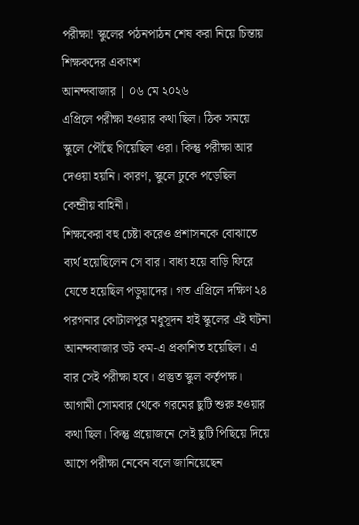পরীক্ষা! স্কুলের পঠনপাঠন শেষ করা নিয়ে চিন্তায় শিক্ষকদের একাংশ
আনন্দবাজার | ০৬ মে ২০২৬
এপ্রিলে পরীক্ষা হওয়ার কথা ছিল। ঠিক সময়ে স্কুলে পৌঁছে গিয়েছিল ওরা। কিন্তু পরীক্ষা আর দেওয়া হয়নি। কারণ, স্কুলে ঢুকে পড়েছিল কেন্দ্রীয় বাহিনী।
শিক্ষকেরা বহু চেষ্টা করেও প্রশাসনকে বোঝাতে ব্যর্থ হয়েছিলেন সে বার। বাধ্য হয়ে বাড়ি ফিরে যেতে হয়েছিল পড়ুয়াদের। গত এপ্রিলে দক্ষিণ ২৪ পরগনার কোটালপুর মধুসূদন হাই স্কুলের এই ঘটনা আনন্দবাজার ডট কম-এ প্রকাশিত হয়েছিল। এ বার সেই পরীক্ষা হবে। প্রস্তুত স্কুল কর্তৃপক্ষ।
আগামী সোমবার থেকে গরমের ছুটি শুরু হওয়ার কথা ছিল। কিন্তু প্রয়োজনে সেই ছুটি পিছিয়ে দিয়ে আগে পরীক্ষা নেবেন বলে জানিয়েছেন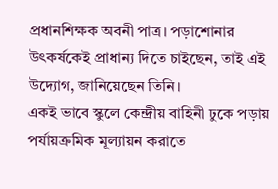প্রধানশিক্ষক অবনী পাত্র। পড়াশোনার উৎকর্ষকেই প্রাধান্য দিতে চাইছেন, তাই এই উদ্যোগ, জানিয়েছেন তিনি।
একই ভাবে স্কুলে কেন্দ্রীয় বাহিনী ঢুকে পড়ায় পর্যায়ক্রমিক মূল্যায়ন করাতে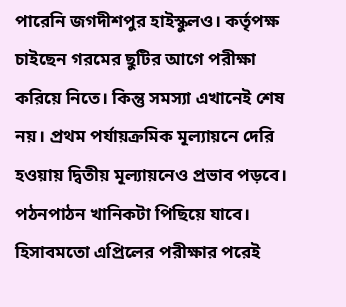পারেনি জগদীশপুর হাইস্কুলও। কর্তৃপক্ষ চাইছেন গরমের ছুটির আগে পরীক্ষা করিয়ে নিতে। কিন্তু সমস্যা এখানেই শেষ নয়। প্রথম পর্যায়ক্রমিক মূল্যায়নে দেরি হওয়ায় দ্বিতীয় মূল্যায়নেও প্রভাব পড়বে। পঠনপাঠন খানিকটা পিছিয়ে যাবে।
হিসাবমতো এপ্রিলের পরীক্ষার পরেই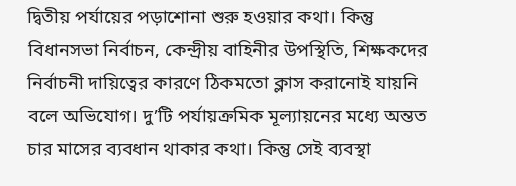দ্বিতীয় পর্যায়ের পড়াশোনা শুরু হওয়ার কথা। কিন্তু বিধানসভা নির্বাচন, কেন্দ্রীয় বাহিনীর উপস্থিতি, শিক্ষকদের নির্বাচনী দায়িত্বের কারণে ঠিকমতো ক্লাস করানোই যায়নি বলে অভিযোগ। দু’টি পর্যায়ক্রমিক মূল্যায়নের মধ্যে অন্তত চার মাসের ব্যবধান থাকার কথা। কিন্তু সেই ব্যবস্থা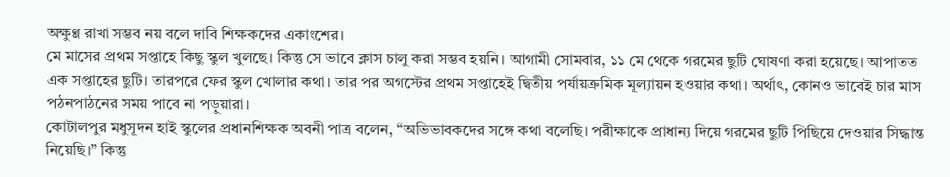অক্ষুণ্ণ রাখা সম্ভব নয় বলে দাবি শিক্ষকদের একাংশের।
মে মাসের প্রথম সপ্তাহে কিছু স্কুল খুলছে। কিন্তু সে ভাবে ক্লাস চালু করা সম্ভব হয়নি। আগামী সোমবার, ১১ মে থেকে গরমের ছুটি ঘোষণা করা হয়েছে। আপাতত এক সপ্তাহের ছুটি। তারপরে ফের স্কুল খোলার কথা। তার পর অগস্টের প্রথম সপ্তাহেই দ্বিতীয় পর্যায়ক্রমিক মূল্যায়ন হওয়ার কথা। অর্থাৎ, কোনও ভাবেই চার মাস পঠনপাঠনের সময় পাবে না পড়ুয়ারা।
কোটালপুর মধুসূদন হাই স্কুলের প্রধানশিক্ষক অবনী পাত্র বলেন, “অভিভাবকদের সঙ্গে কথা বলেছি। পরীক্ষাকে প্রাধান্য দিয়ে গরমের ছুটি পিছিয়ে দেওয়ার সিদ্ধান্ত নিয়েছি।” কিন্তু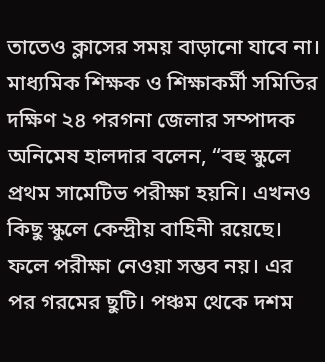তাতেও ক্লাসের সময় বাড়ানো যাবে না।
মাধ্যমিক শিক্ষক ও শিক্ষাকর্মী সমিতির দক্ষিণ ২৪ পরগনা জেলার সম্পাদক অনিমেষ হালদার বলেন, “বহু স্কুলে প্রথম সামেটিভ পরীক্ষা হয়নি। এখনও কিছু স্কুলে কেন্দ্রীয় বাহিনী রয়েছে। ফলে পরীক্ষা নেওয়া সম্ভব নয়। এর পর গরমের ছুটি। পঞ্চম থেকে দশম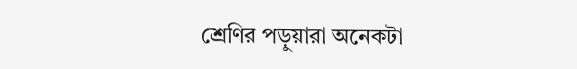শ্রেণির পড়ুয়ারা অনেকটা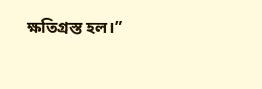ক্ষতিগ্রস্ত হল।”